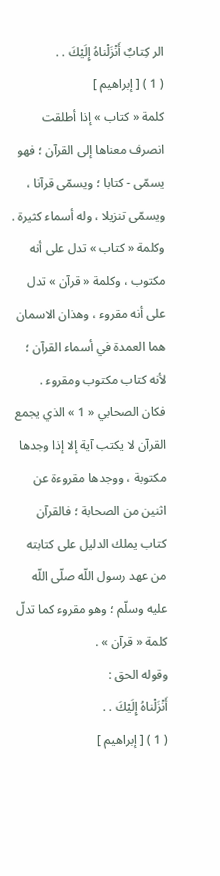الر كِتابٌ أَنْزَلْناهُ إِلَيْكَ . .
( 1 ) [ إبراهيم ]
كلمة « كتاب » إذا أطلقت انصرف معناها إلى القرآن ؛ فهو يسمّى - كتابا ؛ ويسمّى قرآنا ، ويسمّى تنزيلا ، وله أسماء كثيرة .
وكلمة « كتاب » تدل على أنه مكتوب ، وكلمة « قرآن » تدل على أنه مقروء ، وهذان الاسمان هما العمدة في أسماء القرآن ؛ لأنه كتاب مكتوب ومقروء .
فكان الصحابي « 1 » الذي يجمع القرآن لا يكتب آية إلا إذا وجدها مكتوبة ، ووجدها مقروءة عن اثنين من الصحابة ؛ فالقرآن كتاب يملك الدليل على كتابته من عهد رسول اللّه صلّى اللّه عليه وسلّم ؛ وهو مقروء كما تدلّ كلمة « قرآن » .
وقوله الحق :
أَنْزَلْناهُ إِلَيْكَ . .
( 1 ) [ إبراهيم ]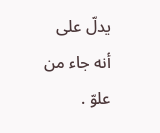يدلّ على أنه جاء من علوّ .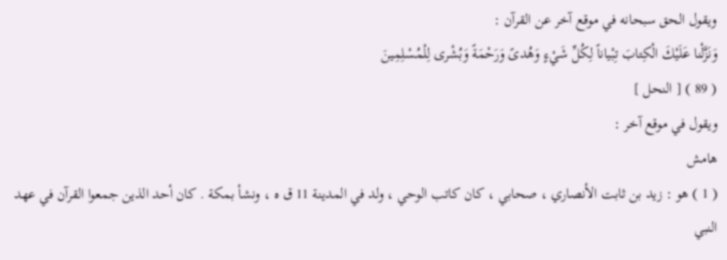ويقول الحق سبحانه في موقع آخر عن القرآن :
وَنَزَّلْنا عَلَيْكَ الْكِتابَ تِبْياناً لِكُلِّ شَيْءٍ وَهُدىً وَرَحْمَةً وَبُشْرى لِلْمُسْلِمِينَ
( 89 ) [ النحل ]
ويقول في موقع آخر :
هامش
( 1 ) هو : زيد بن ثابت الأنصاري ، صحابي ، كان كاتب الوحي ، ولد في المدينة 11 ق ه ، ونشأ بمكة . كان أحد الذين جمعوا القرآن في عهد النبي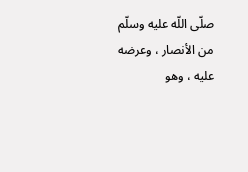صلّى اللّه عليه وسلّم من الأنصار ، وعرضه عليه ، وهو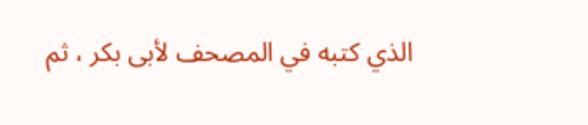الذي كتبه في المصحف لأبى بكر ، ثم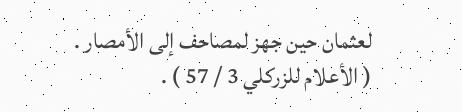لعثمان حين جهز لمصاحف إلى الأمصار .
( الأعلام للزركلي 3 / 57 ) .